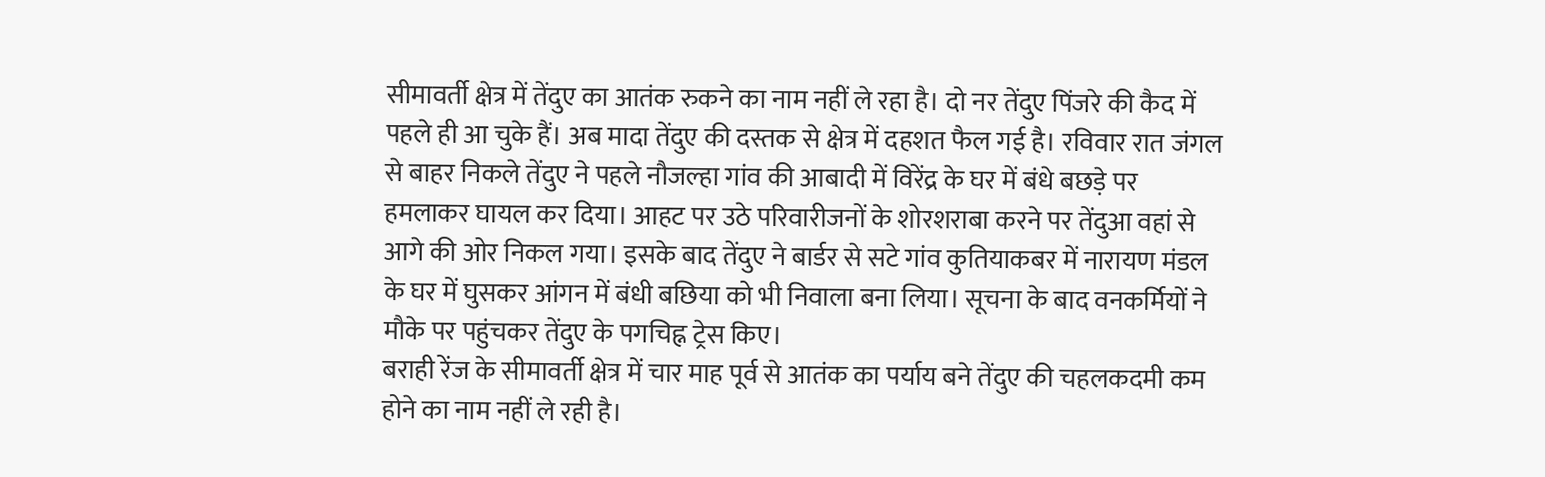सीमावर्ती क्षेत्र में तेंदुए का आतंक रुकने का नाम नहीं ले रहा है। दो नर तेंदुए पिंजरे की कैद में पहले ही आ चुके हैं। अब मादा तेंदुए की दस्तक से क्षेत्र में दहशत फैल गई है। रविवार रात जंगल से बाहर निकले तेंदुए ने पहले नौजल्हा गांव की आबादी में विरेंद्र के घर में बंधे बछड़े पर हमलाकर घायल कर दिया। आहट पर उठे परिवारीजनों के शोरशराबा करने पर तेंदुआ वहां से आगे की ओर निकल गया। इसके बाद तेंदुए ने बार्डर से सटे गांव कुतियाकबर में नारायण मंडल के घर में घुसकर आंगन में बंधी बछिया को भी निवाला बना लिया। सूचना के बाद वनकर्मियों ने मौके पर पहुंचकर तेंदुए के पगचिह्न ट्रेस किए।
बराही रेंज के सीमावर्ती क्षेत्र में चार माह पूर्व से आतंक का पर्याय बने तेंदुए की चहलकदमी कम होने का नाम नहीं ले रही है।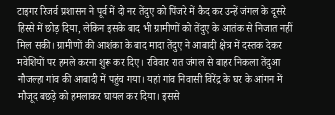टाइगर रिजर्व प्रशासन ने पूर्व में दो नर तेंदुए को पिंजरे में कैद कर उन्हें जंगल के दूसरे हिस्से में छोड़ दिया, लेकिन इसके बाद भी ग्रामीणों को तेंदुए के आतंक से निजात नहीं मिल सकी। ग्रामीणों की आशंका के बाद मादा तेंदुए ने आबादी क्षेत्र में दस्तक देकर मवेशियों पर हमले करना शुरू कर दिए। रविवार रात जंगल से बाहर निकला तेंदुआ नौजल्हा गांव की आबादी में पहुंच गया। यहां गांव निवासी विरेंद्र के घर के आंगन में मौजूद बछड़े को हमलाकर घायल कर दिया। इससे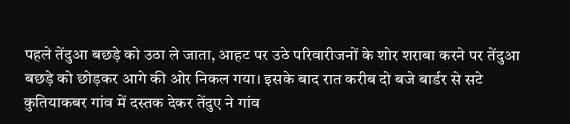पहले तेंदुआ बछड़े को उठा ले जाता, आहट पर उठे परिवारीजनों के शोर शराबा करने पर तेंदुआ बछड़े को छोड़कर आगे की ओर निकल गया। इसके बाद रात करीब दो बजे बार्डर से सटे कुतियाकबर गांव में दस्तक देकर तेंदुए ने गांव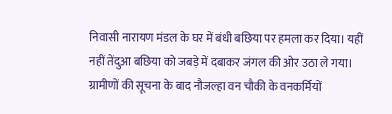निवासी नारायण मंडल के घर में बंधी बछिया पर हमला कर दिया। यहीं नहीं तेंदुआ बछिया को जबड़े में दबाकर जंगल की ओर उठा ले गया। ग्रामीणों की सूचना के बाद नौजल्हा वन चौकी के वनकर्मियों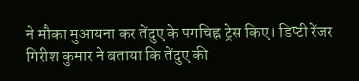ने मौका मुआयना कर तेंदुए के पगचिह्न ट्रेस किए। डिप्टी रेंजर गिरीश कुमार ने बताया कि तेंदुए की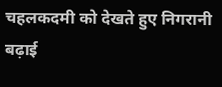चहलकदमी को देखते हुए निगरानी बढ़ाई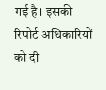गई है। इसकी रिपोर्ट अधिकारियों को दी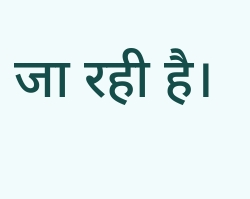जा रही है।